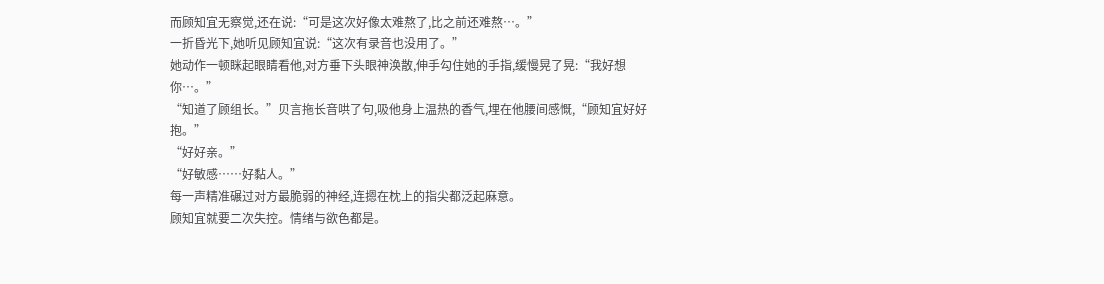而顾知宜无察觉,还在说:“可是这次好像太难熬了,比之前还难熬…。”
一折昏光下,她听见顾知宜说:“这次有录音也没用了。”
她动作一顿眯起眼睛看他,对方垂下头眼神涣散,伸手勾住她的手指,缓慢晃了晃:“我好想你…。”
“知道了顾组长。”贝言拖长音哄了句,吸他身上温热的香气,埋在他腰间感慨,“顾知宜好好抱。”
“好好亲。”
“好敏感……好黏人。”
每一声精准碾过对方最脆弱的神经,连摁在枕上的指尖都泛起麻意。
顾知宜就要二次失控。情绪与欲色都是。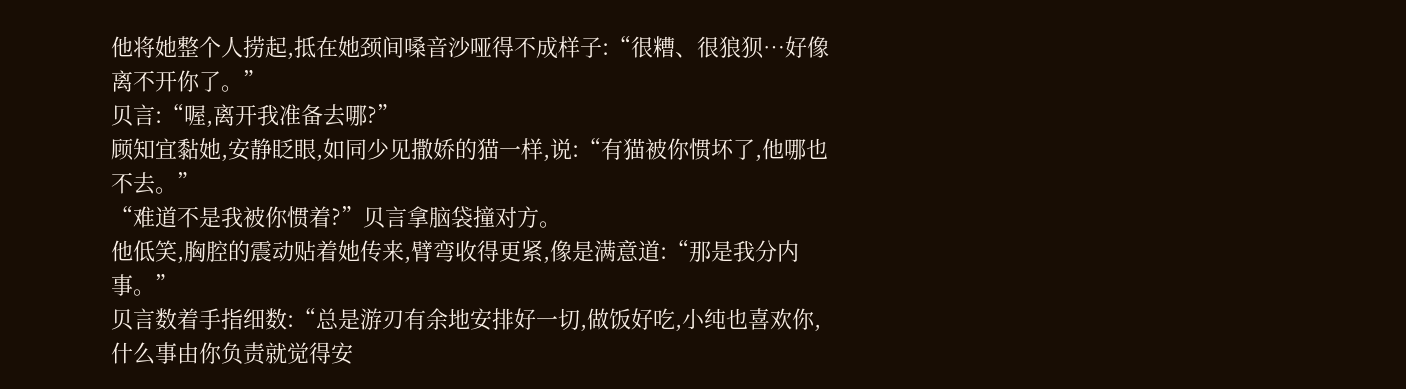他将她整个人捞起,抵在她颈间嗓音沙哑得不成样子:“很糟、很狼狈…好像离不开你了。”
贝言:“喔,离开我准备去哪?”
顾知宜黏她,安静眨眼,如同少见撒娇的猫一样,说:“有猫被你惯坏了,他哪也不去。”
“难道不是我被你惯着?”贝言拿脑袋撞对方。
他低笑,胸腔的震动贴着她传来,臂弯收得更紧,像是满意道:“那是我分内事。”
贝言数着手指细数:“总是游刃有余地安排好一切,做饭好吃,小纯也喜欢你,什么事由你负责就觉得安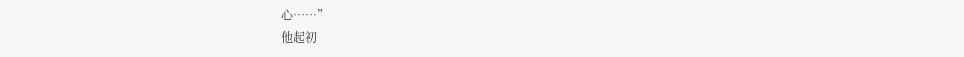心……”
他起初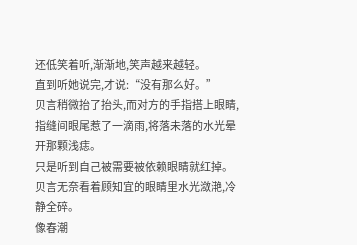还低笑着听,渐渐地,笑声越来越轻。
直到听她说完,才说:“没有那么好。”
贝言稍微抬了抬头,而对方的手指搭上眼睛,指缝间眼尾惹了一滴雨,将落未落的水光晕开那颗浅痣。
只是听到自己被需要被依赖眼睛就红掉。
贝言无奈看着顾知宜的眼睛里水光潋滟,冷静全碎。
像春潮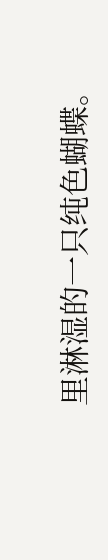里淋湿的一只纯色蝴蝶。